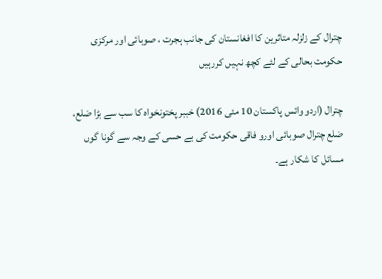چترال کے زلزلہ متاثرین کا افغانستان کی جانب ہجرت ، صوبائی اور مرکزی حکومت بحالی کے لئے کچھ نہیں کررہیں

چترال (اردو وائس پاکستان 10 مئی 2016) خببر پختونخواہ کا سب سے بڑا ضلع، ضلع چترال صوبائی اورو فاقی حکومت کی بے حسی کے وجہ سے گونا گوں مسائل کا شکار ہے۔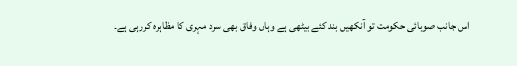اس جانب صوبائی حکومت تو آنکھیں بند کئے بیٹھی ہے وہاں وفاق بھی سرد مہری کا مظاہرہ کررہی ہے۔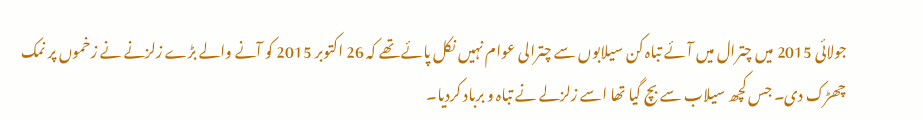جولائی 2015 میں چترال میں آئے تباہ کن سیلابوں سے چترالی عوام نہیں نکل پائے تھے کہ 26 اکتوبر 2015 کو آنے والے بڑے زلزنے نے زخموں پر نمک چھڑک دی۔ جس کچھ سیلاب سے بچ گیا تھا اسے زلزلے نے تباہ و برباد کردیا۔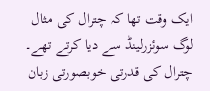ایک وقت تھا کہ چترال کی مثال لوگ سوئزرلینڈ سے دیا کرتے تھے۔ چترال کی قدرتی خوبصورتی زبان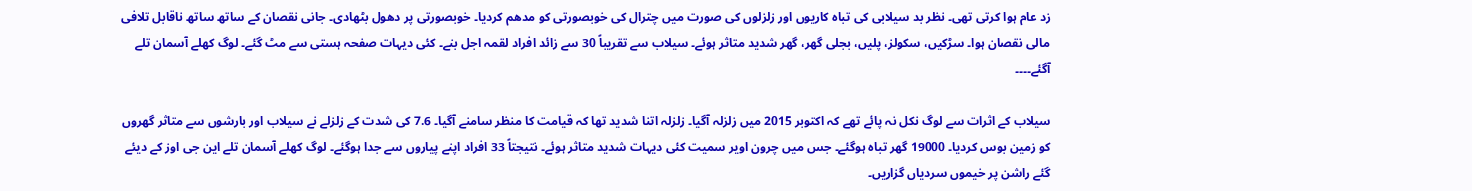زد عام ہوا کرتی تھی۔ نظر بد سیلابی کی تباہ کاریوں اور زلزلوں کی صورت میں چترال کی خوبصورتی کو مدھم کردیا۔ خوبصورتی پر دھول بٹھادی۔ جانی نقصان کے ساتھ ساتھ ناقابل تلافی مالی نقصان ہوا۔ سڑکیں، سکولز، پلیں، بجلی گھر، گھر شدید متاثر ہوئے۔ سیلاب سے تقریباً 30 سے زائد افراد لقمہ اجل بنے۔ کئی دیہات صفحہ ہستی سے مٹ گئے۔ لوگ کھلے آسمان تلے آگئے۔۔۔۔

سیلاب کے اثرات سے لوگ نکل نہ پائے تھے کہ اکتوبر 2015 میں زلزلہ آگیا۔ زلزلہ اتنا شدید تھا کہ قیامت کا منظر سامنے آگیا۔ 7.6 کی شدت کے زلزلے نے سیلاب اور بارشوں سے متاثر گھروں کو زمین بوس کردیا۔ 19000 گھر تباہ ہوگئے۔ جس میں چرون اویر سمیت کئی دیہات شدید متاثر ہوئے۔ نتیجتاً 33 افراد اپنے پیاروں سے جدا ہوگئے۔ لوگ کھلے آسمان تلے این جی اوز کے دیئے گئے راشن پر خیموں سردیاں گزاریں۔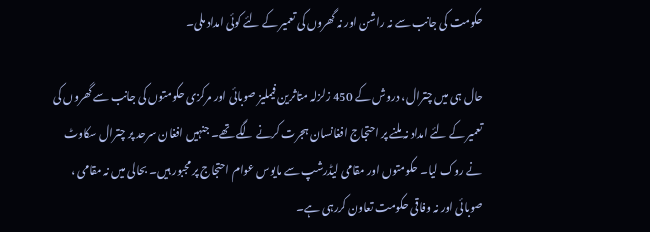حکومت کی جانب سے نہ راشن اور نہ گھروں کی تعمیر کے لئے کوئی امداد ملی۔

حال ہی میں چترال، دروش کے 450 زلزلہ متاثرین فیملیز صوبائی اور مرکزی حکومتوں کی جانب سے گھروں کی تعمیر کے لئے امداد نہ ملنے پر احتجاج افغانسان ہجرت کرنے لگے تھے۔ جنہیں افغان سرحد پر چترال سکاوٹ نے روک لیا۔ حکومتوں اور مقامی لیڈرشپ سے مایوس عوام احتجاج پر مجبور ہیں۔ بحالی میں نہ مقامی ، صوبائی اور نہ وفاقی حکومت تعاون کررہی ہے۔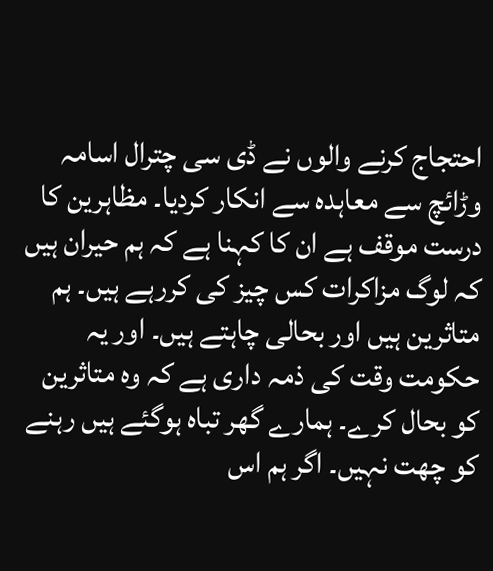احتجاج کرنے والوں نے ڈی سی چترال اسامہ وڑائچ سے معاہدہ سے انکار کردیا۔ مظاہرین کا درست موقف ہے ان کا کہنا ہے کہ ہم حیران ہیں کہ لوگ مزاکرات کس چیز کی کررہے ہیں۔ ہم متاثرین ہیں اور بحالی چاہتے ہیں۔ اور یہ حکومت وقت کی ذمہ داری ہے کہ وہ متاثرین کو بحال کرے۔ ہمارے گھر تباہ ہوگئے ہیں رہنے کو چھت نہیں۔ اگر ہم اس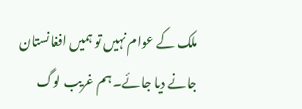ملک کے عوام نہیں تو ہمیں افغانستان جانے دیا جائے۔ ہم غریب لوگ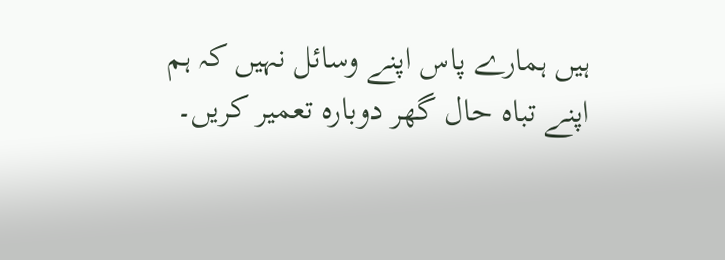ہیں ہمارے پاس اپنے وسائل نہیں کہ ہم اپنے تباہ حال گھر دوبارہ تعمیر کریں۔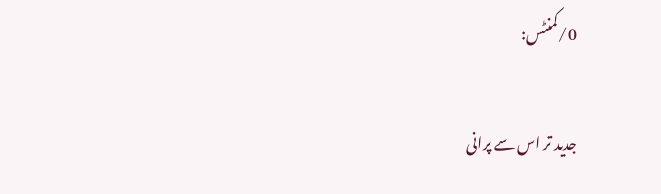0/کمنٹس:

جدید تر اس سے پرانی